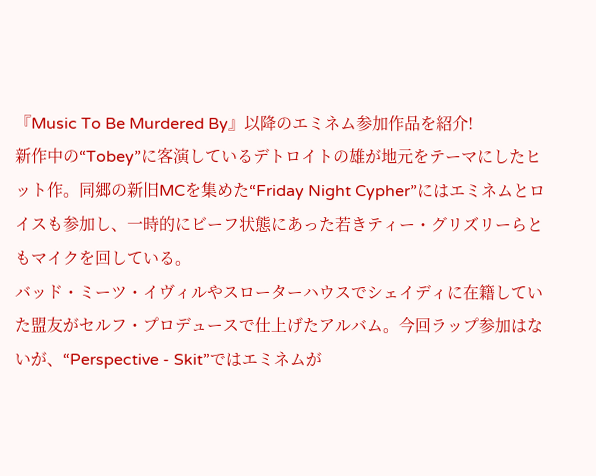『Music To Be Murdered By』以降のエミネム参加作品を紹介!
新作中の“Tobey”に客演しているデトロイトの雄が地元をテーマにしたヒット作。同郷の新旧MCを集めた“Friday Night Cypher”にはエミネムとロイスも参加し、一時的にビーフ状態にあった若きティー・グリズリーらともマイクを回している。
バッド・ミーツ・イヴィルやスローターハウスでシェイディに在籍していた盟友がセルフ・プロデュースで仕上げたアルバム。今回ラップ参加はないが、“Perspective - Skit”ではエミネムが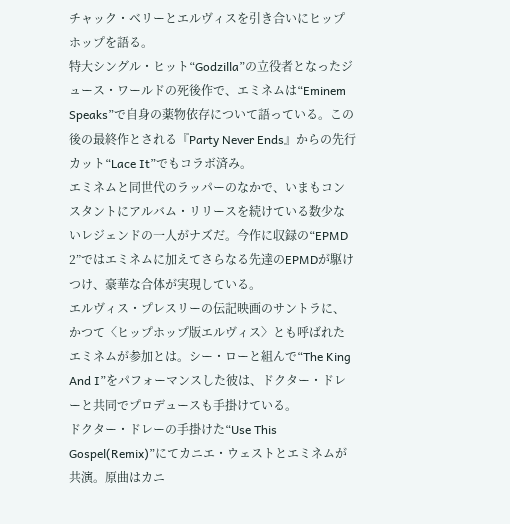チャック・ベリーとエルヴィスを引き合いにヒップホップを語る。
特大シングル・ヒット“Godzilla”の立役者となったジュース・ワールドの死後作で、エミネムは“Eminem Speaks”で自身の薬物依存について語っている。この後の最終作とされる『Party Never Ends』からの先行カット“Lace It”でもコラボ済み。
エミネムと同世代のラッパーのなかで、いまもコンスタントにアルバム・リリースを続けている数少ないレジェンドの一人がナズだ。今作に収録の“EPMD 2”ではエミネムに加えてさらなる先達のEPMDが駆けつけ、豪華な合体が実現している。
エルヴィス・プレスリーの伝記映画のサントラに、かつて〈ヒップホップ版エルヴィス〉とも呼ばれたエミネムが参加とは。シー・ローと組んで“The King And I”をパフォーマンスした彼は、ドクター・ドレーと共同でプロデュースも手掛けている。
ドクター・ドレーの手掛けた“Use This Gospel(Remix)”にてカニエ・ウェストとエミネムが共演。原曲はカニ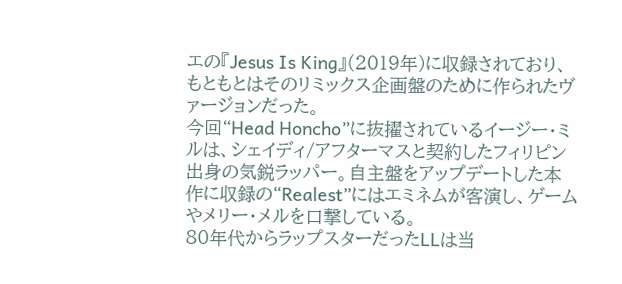エの『Jesus Is King』(2019年)に収録されており、もともとはそのリミックス企画盤のために作られたヴァージョンだった。
今回“Head Honcho”に抜擢されているイージー・ミルは、シェイディ/アフターマスと契約したフィリピン出身の気鋭ラッパー。自主盤をアップデートした本作に収録の“Realest”にはエミネムが客演し、ゲームやメリー・メルを口撃している。
80年代からラップスターだったLLは当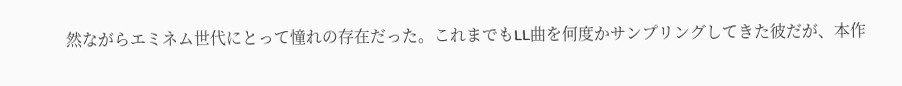然ながらエミネム世代にとって憧れの存在だった。これまでもLL曲を何度かサンプリングしてきた彼だが、本作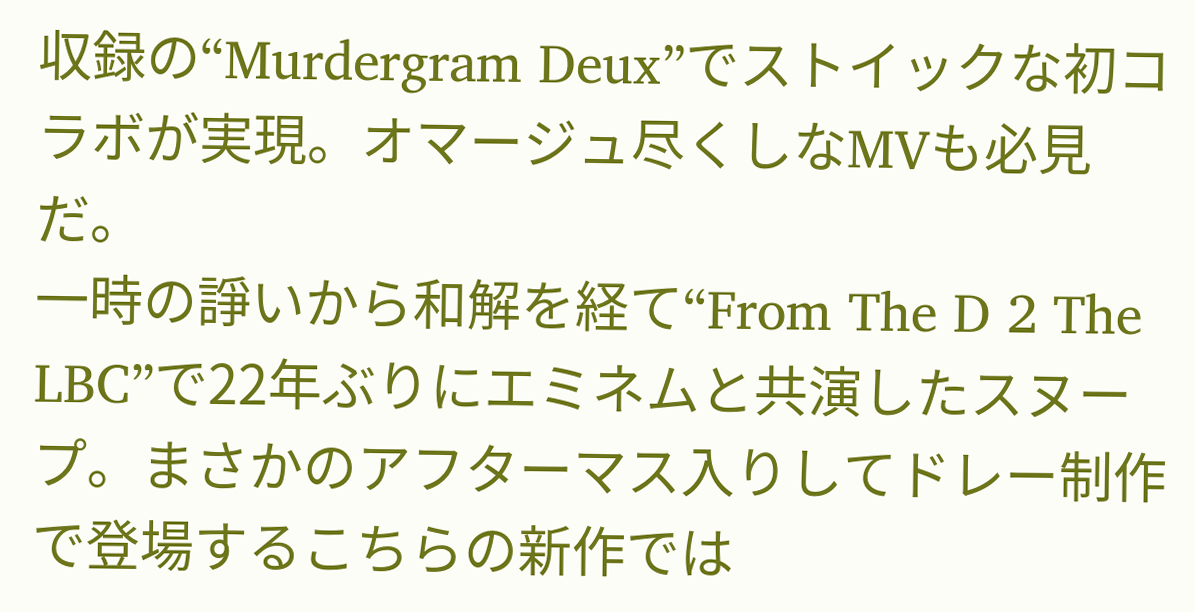収録の“Murdergram Deux”でストイックな初コラボが実現。オマージュ尽くしなMVも必見だ。
一時の諍いから和解を経て“From The D 2 The LBC”で22年ぶりにエミネムと共演したスヌープ。まさかのアフターマス入りしてドレー制作で登場するこちらの新作では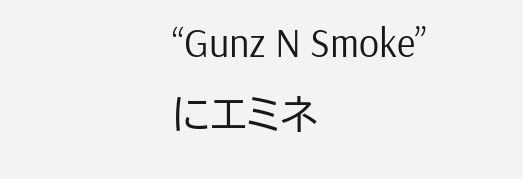“Gunz N Smoke”にエミネ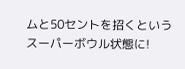ムと50セントを招くというスーパーボウル状態に!